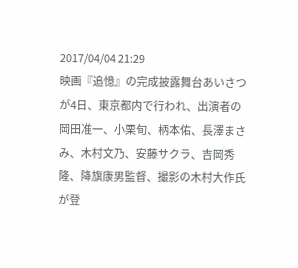2017/04/04 21:29
映画『追憶』の完成披露舞台あいさつが4日、東京都内で行われ、出演者の岡田准一、小栗旬、柄本佑、長澤まさみ、木村文乃、安藤サクラ、吉岡秀隆、降旗康男監督、撮影の木村大作氏が登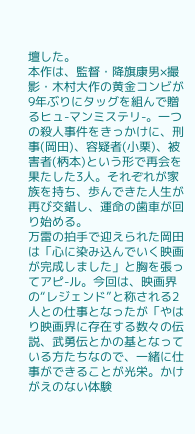壇した。
本作は、監督・降旗康男×撮影・木村大作の黄金コンビが9年ぶりにタッグを組んで贈るヒュ-マンミステリ-。一つの殺人事件をきっかけに、刑事(岡田)、容疑者(小栗)、被害者(柄本)という形で再会を果たした3人。それぞれが家族を持ち、歩んできた人生が再び交錯し、運命の歯車が回り始める。
万雷の拍手で迎えられた岡田は「心に染み込んでいく映画が完成しました」と胸を張ってアピ-ル。今回は、映画界の“レジェンド”と称される2人との仕事となったが「やはり映画界に存在する数々の伝説、武勇伝とかの基となっている方たちなので、一緒に仕事ができることが光栄。かけがえのない体験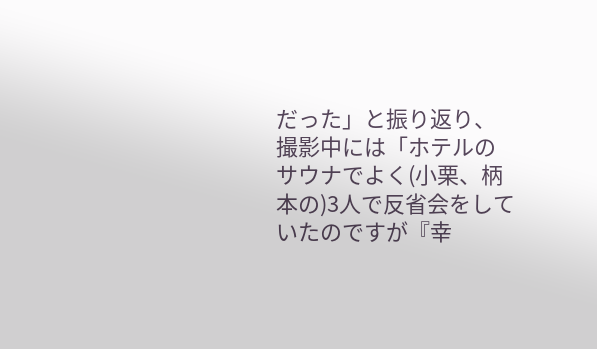だった」と振り返り、撮影中には「ホテルのサウナでよく(小栗、柄本の)3人で反省会をしていたのですが『幸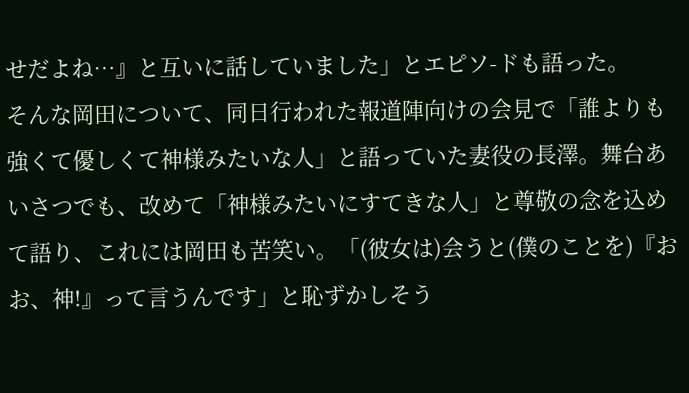せだよね…』と互いに話していました」とエピソ-ドも語った。
そんな岡田について、同日行われた報道陣向けの会見で「誰よりも強くて優しくて神様みたいな人」と語っていた妻役の長澤。舞台あいさつでも、改めて「神様みたいにすてきな人」と尊敬の念を込めて語り、これには岡田も苦笑い。「(彼女は)会うと(僕のことを)『おお、神!』って言うんです」と恥ずかしそう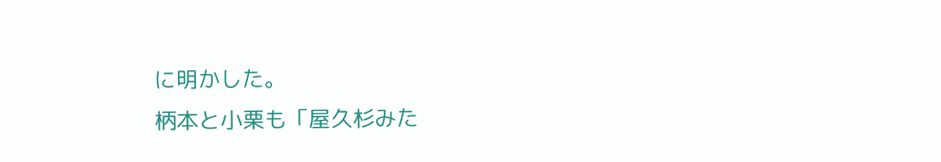に明かした。
柄本と小栗も「屋久杉みた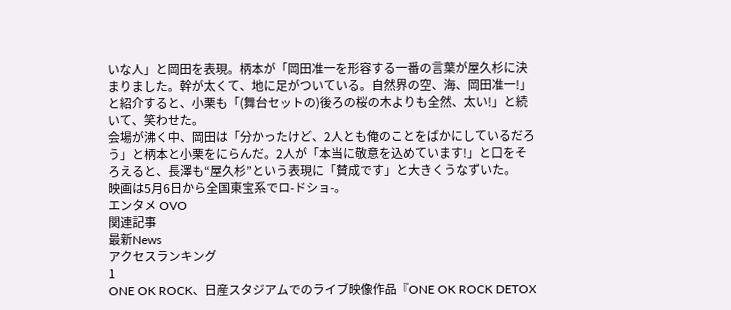いな人」と岡田を表現。柄本が「岡田准一を形容する一番の言葉が屋久杉に決まりました。幹が太くて、地に足がついている。自然界の空、海、岡田准一!」と紹介すると、小栗も「(舞台セットの)後ろの桜の木よりも全然、太い!」と続いて、笑わせた。
会場が沸く中、岡田は「分かったけど、2人とも俺のことをばかにしているだろう」と柄本と小栗をにらんだ。2人が「本当に敬意を込めています!」と口をそろえると、長澤も“屋久杉”という表現に「賛成です」と大きくうなずいた。
映画は5月6日から全国東宝系でロ-ドショ-。
エンタメ OVO
関連記事
最新News
アクセスランキング
1
ONE OK ROCK、日産スタジアムでのライブ映像作品『ONE OK ROCK DETOX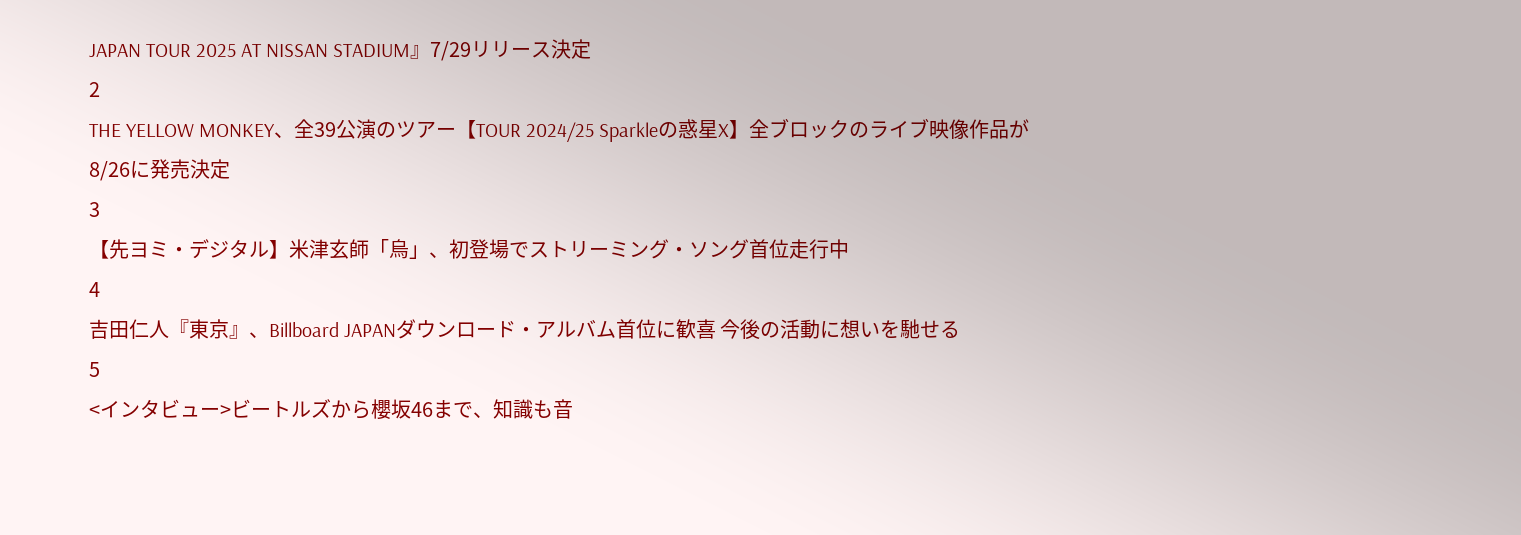JAPAN TOUR 2025 AT NISSAN STADIUM』7/29リリース決定
2
THE YELLOW MONKEY、全39公演のツアー【TOUR 2024/25 Sparkleの惑星X】全ブロックのライブ映像作品が8/26に発売決定
3
【先ヨミ・デジタル】米津玄師「烏」、初登場でストリーミング・ソング首位走行中
4
吉田仁人『東京』、Billboard JAPANダウンロード・アルバム首位に歓喜 今後の活動に想いを馳せる
5
<インタビュー>ビートルズから櫻坂46まで、知識も音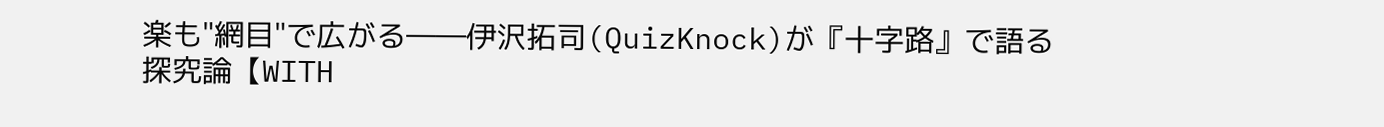楽も"網目"で広がる――伊沢拓司(QuizKnock)が『十字路』で語る探究論【WITH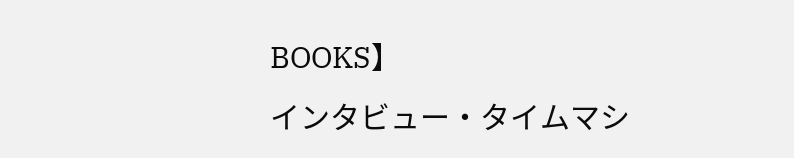BOOKS】
インタビュー・タイムマシ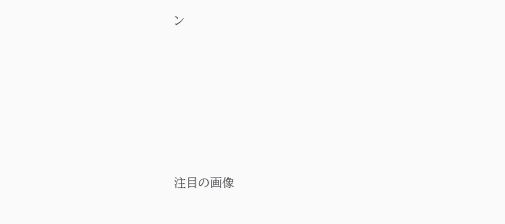ン








注目の画像